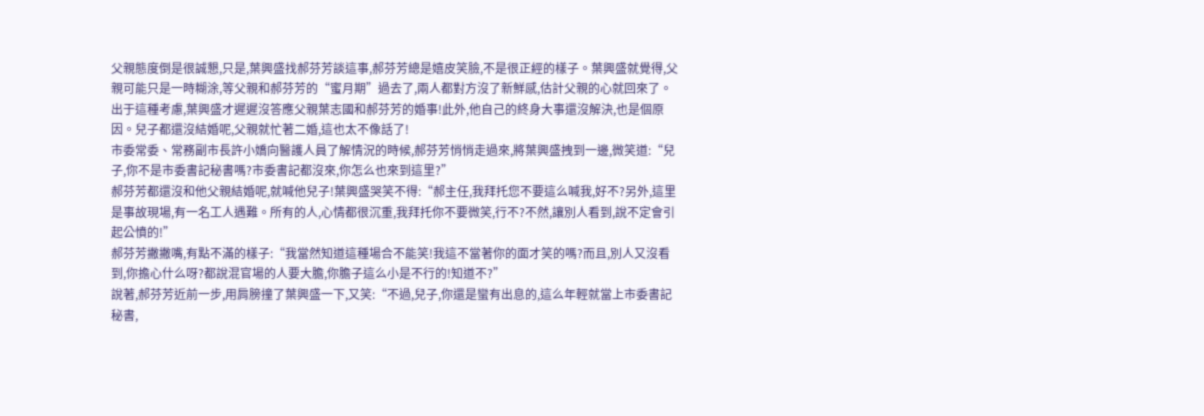父親態度倒是很誠懇,只是,葉興盛找郝芬芳談這事,郝芬芳總是嬉皮笑臉,不是很正經的樣子。葉興盛就覺得,父親可能只是一時糊涂,等父親和郝芬芳的“蜜月期”過去了,兩人都對方沒了新鮮感,估計父親的心就回來了。
出于這種考慮,葉興盛才遲遲沒答應父親葉志國和郝芬芳的婚事!此外,他自己的終身大事還沒解決,也是個原因。兒子都還沒結婚呢,父親就忙著二婚,這也太不像話了!
市委常委、常務副市長許小嬌向醫護人員了解情況的時候,郝芬芳悄悄走過來,將葉興盛拽到一邊,微笑道:“兒子,你不是市委書記秘書嗎?市委書記都沒來,你怎么也來到這里?”
郝芬芳都還沒和他父親結婚呢,就喊他兒子!葉興盛哭笑不得:“郝主任,我拜托您不要這么喊我,好不?另外,這里是事故現場,有一名工人遇難。所有的人,心情都很沉重,我拜托你不要微笑,行不?不然,讓別人看到,說不定會引起公憤的!”
郝芬芳撇撇嘴,有點不滿的樣子:“我當然知道這種場合不能笑!我這不當著你的面才笑的嗎?而且,別人又沒看到,你擔心什么呀?都說混官場的人要大膽,你膽子這么小是不行的!知道不?”
說著,郝芬芳近前一步,用肩膀撞了葉興盛一下,又笑:“不過,兒子,你還是蠻有出息的,這么年輕就當上市委書記秘書,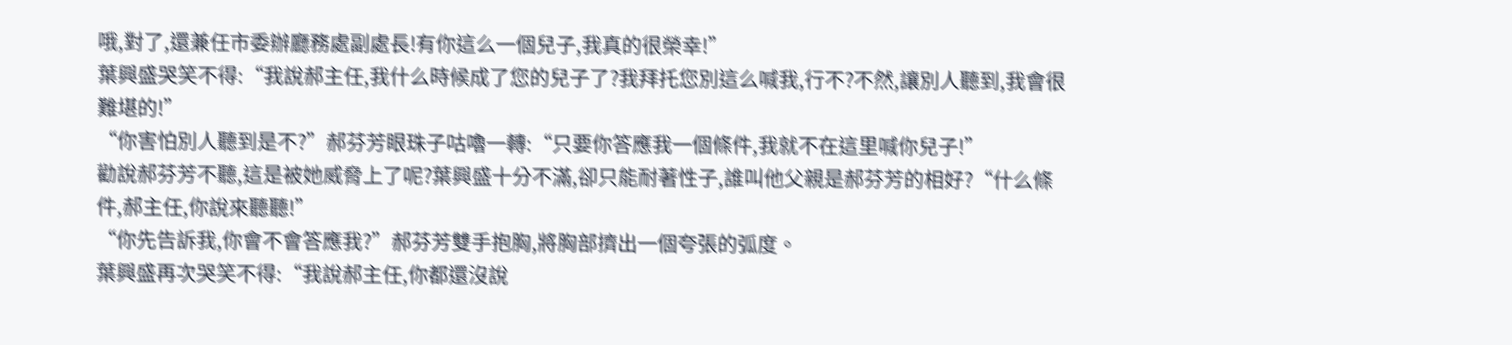哦,對了,還兼任市委辦廳務處副處長!有你這么一個兒子,我真的很榮幸!”
葉興盛哭笑不得:“我說郝主任,我什么時候成了您的兒子了?我拜托您別這么喊我,行不?不然,讓別人聽到,我會很難堪的!”
“你害怕別人聽到是不?”郝芬芳眼珠子咕嚕一轉:“只要你答應我一個條件,我就不在這里喊你兒子!”
勸說郝芬芳不聽,這是被她威脅上了呢?葉興盛十分不滿,卻只能耐著性子,誰叫他父親是郝芬芳的相好?“什么條件,郝主任,你說來聽聽!”
“你先告訴我,你會不會答應我?”郝芬芳雙手抱胸,將胸部擠出一個夸張的弧度。
葉興盛再次哭笑不得:“我說郝主任,你都還沒說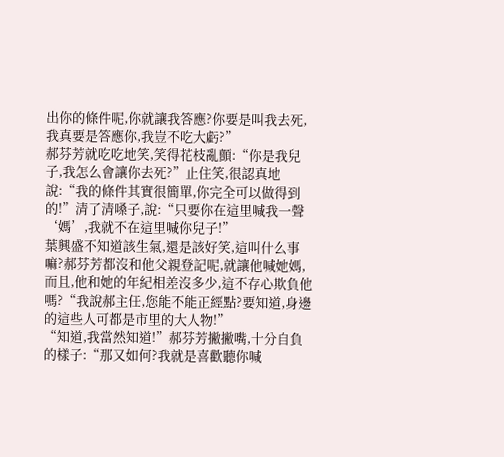出你的條件呢,你就讓我答應?你要是叫我去死,我真要是答應你,我豈不吃大虧?”
郝芬芳就吃吃地笑,笑得花枝亂顫:“你是我兒子,我怎么會讓你去死?”止住笑,很認真地說:“我的條件其實很簡單,你完全可以做得到的!”清了清嗓子,說:“只要你在這里喊我一聲‘媽’,我就不在這里喊你兒子!”
葉興盛不知道該生氣,還是該好笑,這叫什么事嘛?郝芬芳都沒和他父親登記呢,就讓他喊她媽,而且,他和她的年紀相差沒多少,這不存心欺負他嗎?“我說郝主任,您能不能正經點?要知道,身邊的這些人可都是市里的大人物!”
“知道,我當然知道!”郝芬芳撇撇嘴,十分自負的樣子:“那又如何?我就是喜歡聽你喊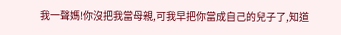我一聲媽!你沒把我當母親,可我早把你當成自己的兒子了,知道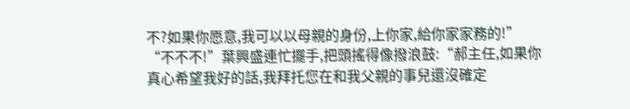不?如果你愿意,我可以以母親的身份,上你家,給你家家務的!”
“不不不!”葉興盛連忙擺手,把頭搖得像撥浪鼓:“郝主任,如果你真心希望我好的話,我拜托您在和我父親的事兒還沒確定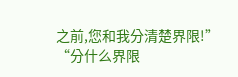之前,您和我分清楚界限!”
“分什么界限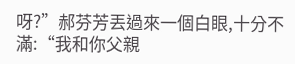呀?”郝芬芳丟過來一個白眼,十分不滿:“我和你父親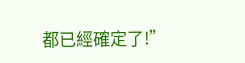都已經確定了!”